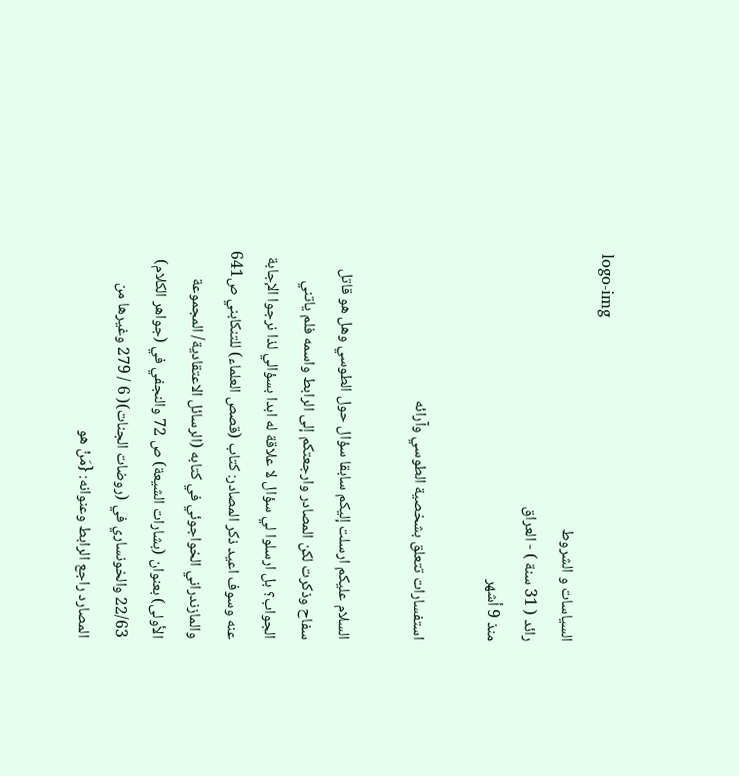logo-img
السیاسات و الشروط
رائد ( 31 سنة ) - العراق
منذ 9 أشهر

استفسارات تتعلق بشخصية الطوسي وآرائه

السلام عليكم ارسلت إليكم سابقا سؤال حول الطوسي وهل هو قاتل سفاح وذكرت لكن المصادر وارجعتكم إلى الرابط واسمه فلم ياتني الجواب؟ بل ارسلوا لي سؤال لا علاقة له ابدا بسؤالي لذا نرجوا الإجابة عنه وسوف اعيد ذكر المصادر: كتاب (قصص العلماء) للتنكابني ص641 والمازندراني الخواجوئي في كتابه (الرسائل الاعتقادية/ المجموعة الأولى) بعنوان (بشارات الشيعة) ص 72 والنجفي في (جواهر الكلام) 22/63 والخونساري في (روضات الجنات)( 6 / 279 وغيرها من المصارد راجع الرابط وعنوانه: {مَنْ هو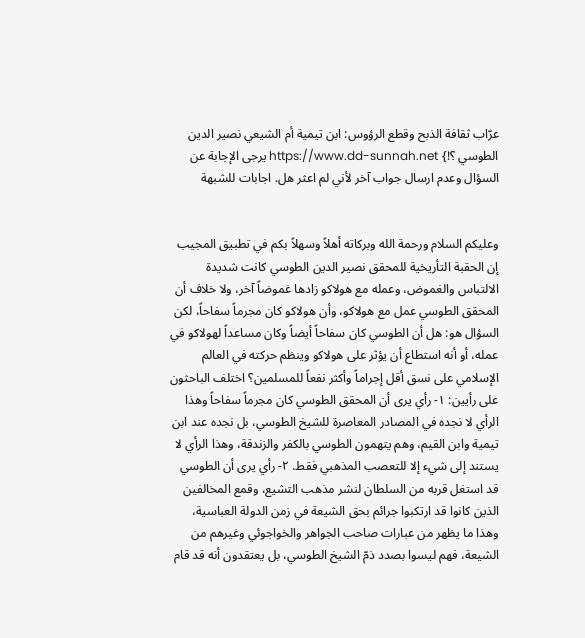عرّاب ثقافة الذبح وقطع الرؤوس: ابن تيمية أم الشيعي نصير الدين الطوسي ؟!} https://www.dd-sunnah.net يرجى الإجابة عن السؤال وعدم ارسال جواب آخر لأني لم اعثر هل. اجابات للشبهة


وعليكم السلام ورحمة الله وبركاته أهلاً وسهلاً بكم في تطبيق المجيب إن الحقبة التأريخية للمحقق نصير الدين الطوسي كانت شديدة الالتباس والغموض، وعمله مع هولاكو زادها غموضاً آخر، ولا خلاف أن المحقق الطوسي عمل مع هولاكو، وأن هولاكو كان مجرماً سفاحاً، لكن السؤال هو: هل أن الطوسي كان سفاحاً أيضاً وكان مساعداً لهولاكو في عمله، أو أنه استطاع أن يؤثر على هولاكو وينظم حركته في العالم الإسلامي على نسق أقل إجراماً وأكثر نفعاً للمسلمين؟ اختلف الباحثون على رأيين: ١- رأي يرى أن المحقق الطوسي كان مجرماً سفاحاً وهذا الرأي لا نجده في المصادر المعاصرة للشيخ الطوسي، بل نجده عند ابن تيمية وابن القيم، وهم يتهمون الطوسي بالكفر والزندقة، وهذا الرأي لا يستند إلى شيء إلا للتعصب المذهبي فقط. ٢- رأي يرى أن الطوسي قد استغل قربه من السلطان لنشر مذهب التشيع، وقمع المخالفين الذين كانوا قد ارتكبوا جرائم بحق الشيعة في زمن الدولة العباسية، وهذا ما يظهر من عبارات صاحب الجواهر والخواجوئي وغيرهم من الشيعة، فهم ليسوا بصدد ذمّ الشيخ الطوسي، بل يعتقدون أنه قد قام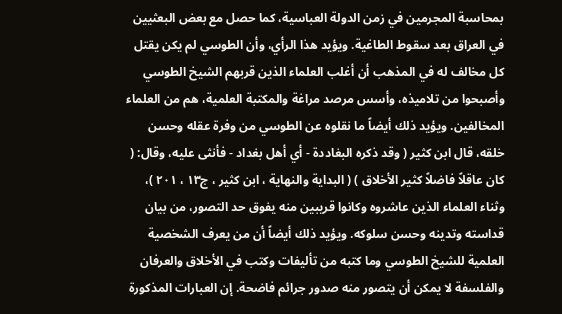بمحاسبة المجرمين في زمن الدولة العباسية، كما حصل مع بعض البعثيين في العراق بعد سقوط الطاغية. ويؤيد هذا الرأي، وأن الطوسي لم يكن يقتل كل مخالف له في المذهب أن أغلب العلماء الذين قربهم الشيخ الطوسي وأصبحوا من تلاميذه، وأسس مرصد مراغة والمكتبة العلمية، هم من العلماء المخالفين. ويؤيد ذلك أيضاً ما نقلوه عن الطوسي من وفرة عقله وحسن خلقه، قال ابن كثير ( وقد ذكره البغاددة - أي أهل بغداد - فأنثى عليه، وقال: ( كان عاقلاً فاضلاً كثير الأخلاق ) ( البداية والنهاية ، ابن كثير ، ج١٣ ، ٢٠١ )، وثناء العلماء الذين عاشروه وكانوا قريبين منه يفوق حد التصور، من بيان قداسته وتدينه وحسن سلوكه. ويؤيد ذلك أيضاً أن من يعرف الشخصية العلمية للشيخ الطوسي وما كتبه من تأليفات وكتب في الأخلاق والعرفان والفلسفة لا يمكن أن يتصور منه صدور جرائم فاضحة. إن العبارات المذكورة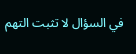في السؤال لا تثبت التهم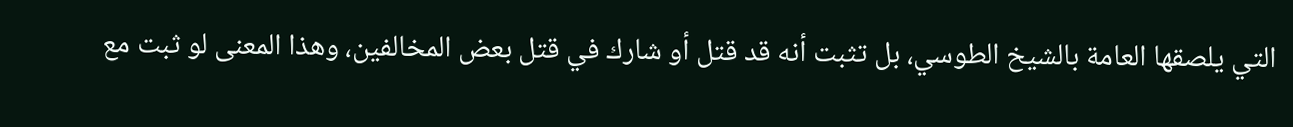التي يلصقها العامة بالشيخ الطوسي، بل تثبت أنه قد قتل أو شارك في قتل بعض المخالفين، وهذا المعنى لو ثبت مع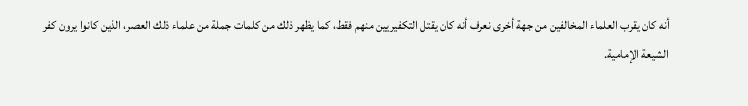أنه كان يقرب العلماء المخالفين من جهة أخرى نعرف أنه كان يقتل التكفيريين منهم فقط، كما يظهر ذلك من كلمات جملة من علماء ذلك العصر، الذين كانوا يرون كفر الشيعة الإمامية.